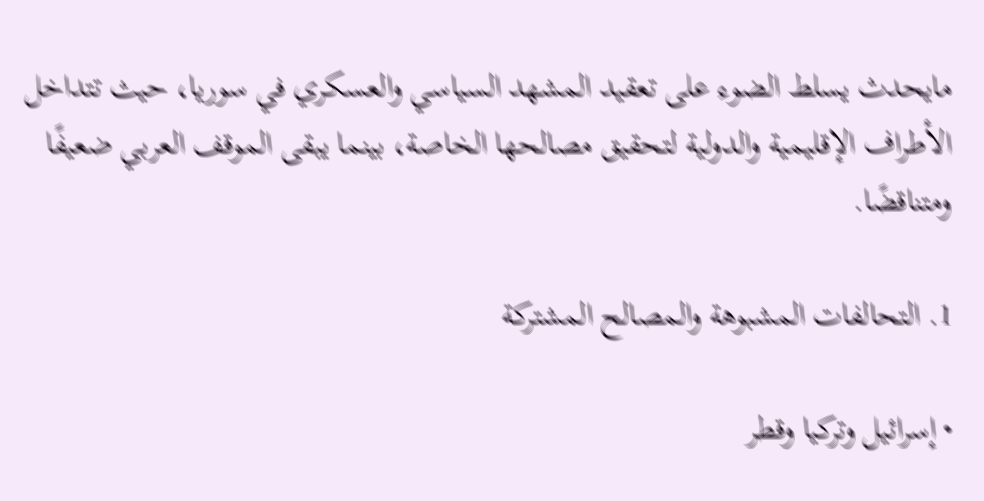مايحدث يسلط الضوء على تعقيد المشهد السياسي والعسكري في سوريا، حيث تتداخل الأطراف الإقليمية والدولية لتحقيق مصالحها الخاصة، بينما يبقى الموقف العربي ضعيفًا ومتناقضًا.

1. التحالفات المشبوهة والمصالح المشتركة

• إسرائيل وتركيا وقطر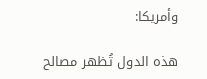وأمريكا:

هذه الدول تُظهر مصالح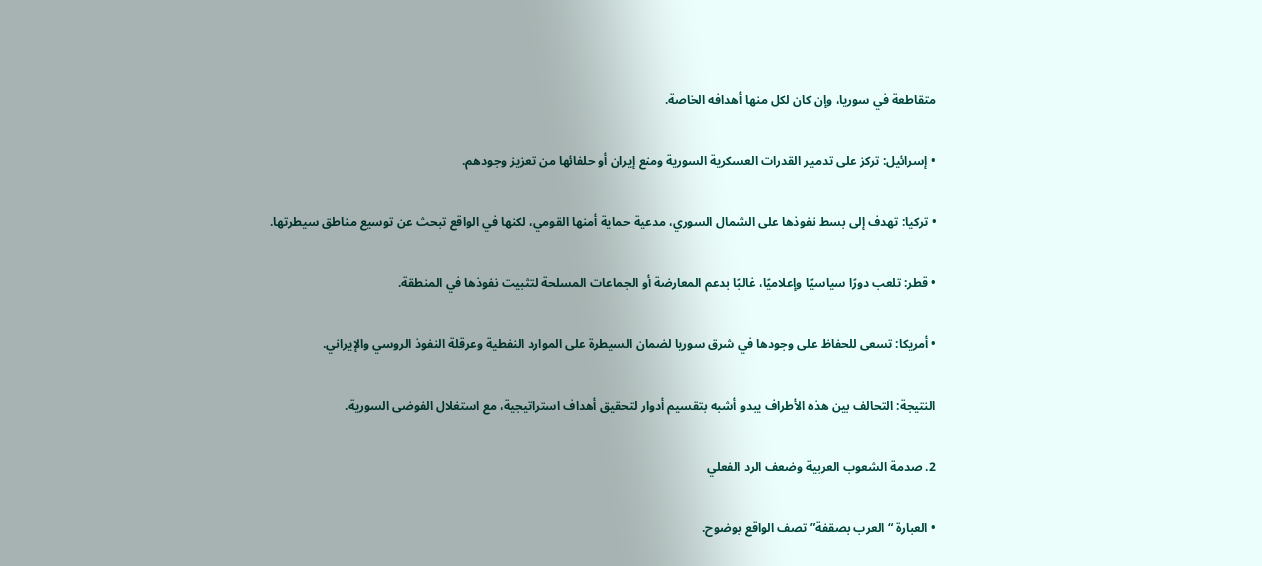متقاطعة في سوريا، وإن كان لكل منها أهدافه الخاصة.

• إسرائيل: تركز على تدمير القدرات العسكرية السورية ومنع إيران أو حلفائها من تعزيز وجودهم.

• تركيا: تهدف إلى بسط نفوذها على الشمال السوري، مدعية حماية أمنها القومي، لكنها في الواقع تبحث عن توسيع مناطق سيطرتها.

• قطر: تلعب دورًا سياسيًا وإعلاميًا، غالبًا بدعم المعارضة أو الجماعات المسلحة لتثبيت نفوذها في المنطقة.

• أمريكا: تسعى للحفاظ على وجودها في شرق سوريا لضمان السيطرة على الموارد النفطية وعرقلة النفوذ الروسي والإيراني.

النتيجة: التحالف بين هذه الأطراف يبدو أشبه بتقسيم أدوار لتحقيق أهداف استراتيجية، مع استغلال الفوضى السورية.

2. صدمة الشعوب العربية وضعف الرد الفعلي

• العبارة “العرب بصقفة” تصف الواقع بوضوح.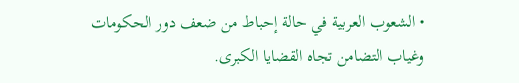• الشعوب العربية في حالة إحباط من ضعف دور الحكومات وغياب التضامن تجاه القضايا الكبرى.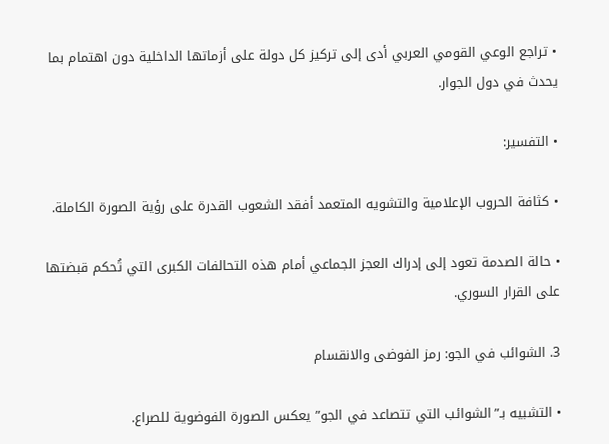• تراجع الوعي القومي العربي أدى إلى تركيز كل دولة على أزماتها الداخلية دون اهتمام بما يحدث في دول الجوار.

• التفسير:

• كثافة الحروب الإعلامية والتشويه المتعمد أفقد الشعوب القدرة على رؤية الصورة الكاملة.

• حالة الصدمة تعود إلى إدراك العجز الجماعي أمام هذه التحالفات الكبرى التي تُحكم قبضتها على القرار السوري.

3. الشوائب في الجو: رمز الفوضى والانقسام

• التشبيه بـ”الشوائب التي تتصاعد في الجو” يعكس الصورة الفوضوية للصراع.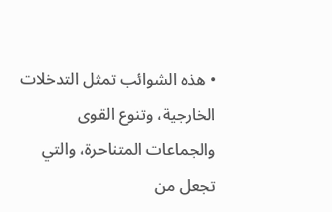• هذه الشوائب تمثل التدخلات الخارجية، وتنوع القوى والجماعات المتناحرة، والتي تجعل من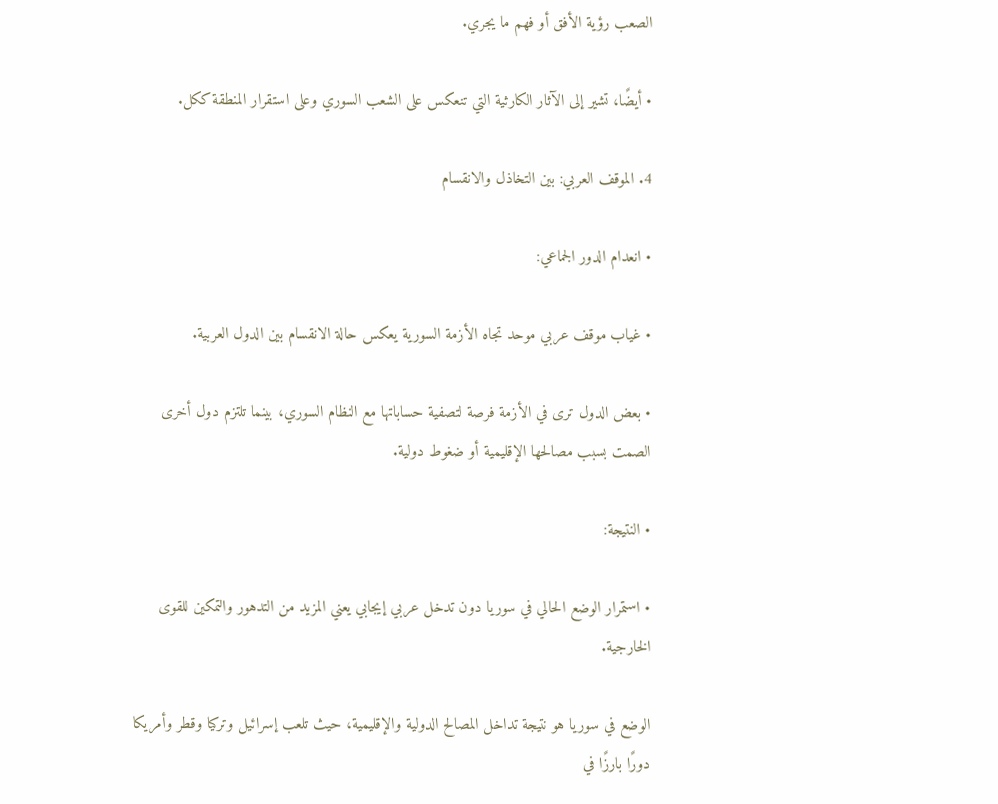الصعب رؤية الأفق أو فهم ما يجري.

• أيضًا، تشير إلى الآثار الكارثية التي تنعكس على الشعب السوري وعلى استقرار المنطقة ككل.

4. الموقف العربي: بين التخاذل والانقسام

• انعدام الدور الجماعي:

• غياب موقف عربي موحد تجاه الأزمة السورية يعكس حالة الانقسام بين الدول العربية.

• بعض الدول ترى في الأزمة فرصة لتصفية حساباتها مع النظام السوري، بينما تلتزم دول أخرى الصمت بسبب مصالحها الإقليمية أو ضغوط دولية.

• النتيجة:

• استمرار الوضع الحالي في سوريا دون تدخل عربي إيجابي يعني المزيد من التدهور والتمكين للقوى الخارجية.

الوضع في سوريا هو نتيجة تداخل المصالح الدولية والإقليمية، حيث تلعب إسرائيل وتركيا وقطر وأمريكا دورًا بارزًا في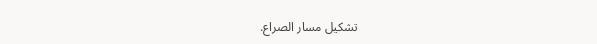تشكيل مسار الصراع.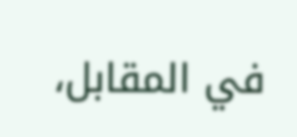في المقابل،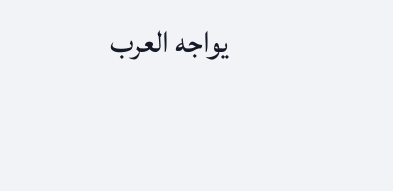يواجه العرب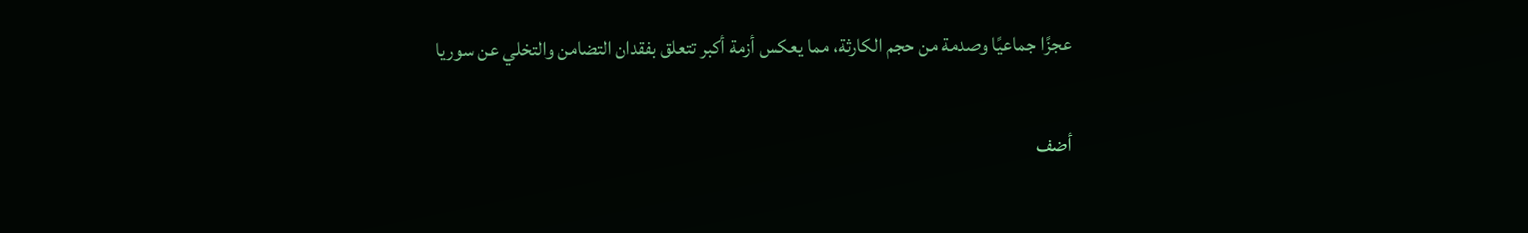عجزًا جماعيًا وصدمة من حجم الكارثة، مما يعكس أزمة أكبر تتعلق بفقدان التضامن والتخلي عن سوريا

أضف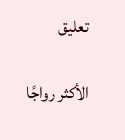تعليق

الأكثر رواجًا